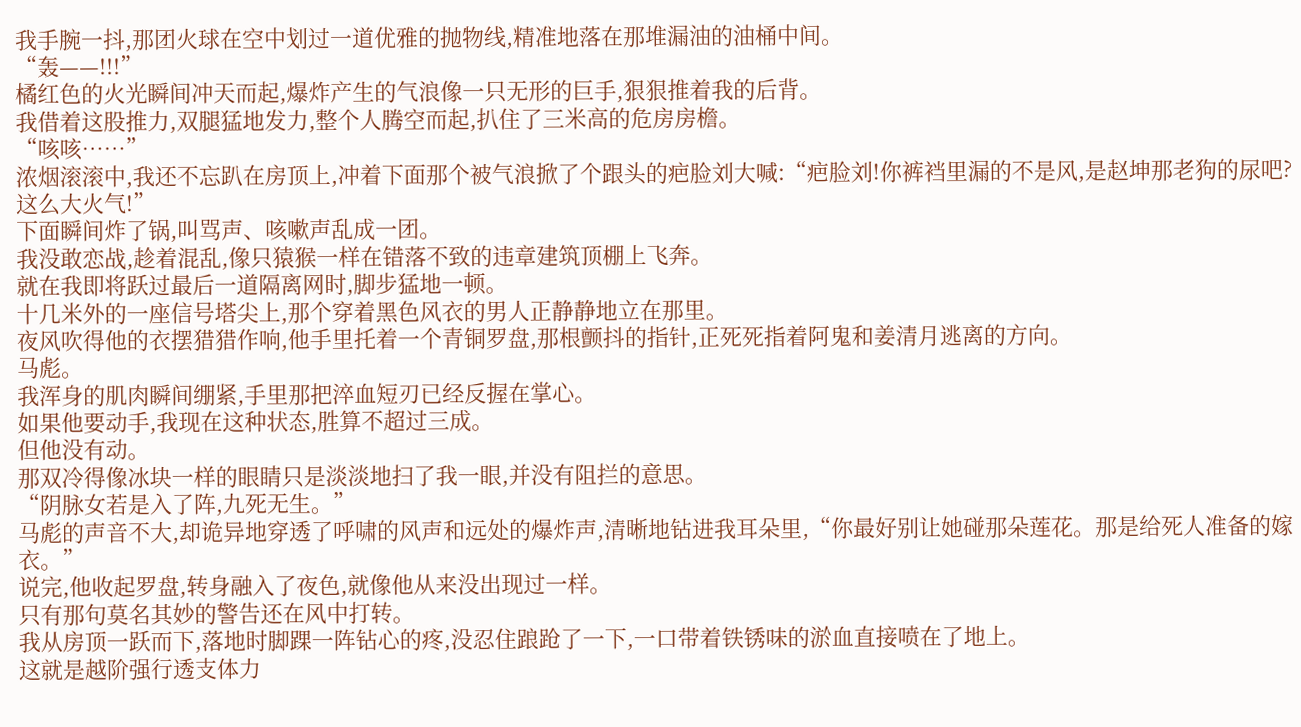我手腕一抖,那团火球在空中划过一道优雅的抛物线,精准地落在那堆漏油的油桶中间。
“轰——!!!”
橘红色的火光瞬间冲天而起,爆炸产生的气浪像一只无形的巨手,狠狠推着我的后背。
我借着这股推力,双腿猛地发力,整个人腾空而起,扒住了三米高的危房房檐。
“咳咳……”
浓烟滚滚中,我还不忘趴在房顶上,冲着下面那个被气浪掀了个跟头的疤脸刘大喊:“疤脸刘!你裤裆里漏的不是风,是赵坤那老狗的尿吧?这么大火气!”
下面瞬间炸了锅,叫骂声、咳嗽声乱成一团。
我没敢恋战,趁着混乱,像只猿猴一样在错落不致的违章建筑顶棚上飞奔。
就在我即将跃过最后一道隔离网时,脚步猛地一顿。
十几米外的一座信号塔尖上,那个穿着黑色风衣的男人正静静地立在那里。
夜风吹得他的衣摆猎猎作响,他手里托着一个青铜罗盘,那根颤抖的指针,正死死指着阿鬼和姜清月逃离的方向。
马彪。
我浑身的肌肉瞬间绷紧,手里那把淬血短刃已经反握在掌心。
如果他要动手,我现在这种状态,胜算不超过三成。
但他没有动。
那双冷得像冰块一样的眼睛只是淡淡地扫了我一眼,并没有阻拦的意思。
“阴脉女若是入了阵,九死无生。”
马彪的声音不大,却诡异地穿透了呼啸的风声和远处的爆炸声,清晰地钻进我耳朵里,“你最好别让她碰那朵莲花。那是给死人准备的嫁衣。”
说完,他收起罗盘,转身融入了夜色,就像他从来没出现过一样。
只有那句莫名其妙的警告还在风中打转。
我从房顶一跃而下,落地时脚踝一阵钻心的疼,没忍住踉跄了一下,一口带着铁锈味的淤血直接喷在了地上。
这就是越阶强行透支体力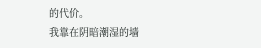的代价。
我靠在阴暗潮湿的墙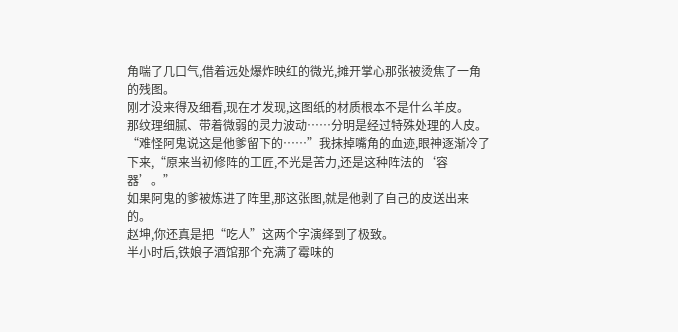角喘了几口气,借着远处爆炸映红的微光,摊开掌心那张被烫焦了一角的残图。
刚才没来得及细看,现在才发现,这图纸的材质根本不是什么羊皮。
那纹理细腻、带着微弱的灵力波动……分明是经过特殊处理的人皮。
“难怪阿鬼说这是他爹留下的……”我抹掉嘴角的血迹,眼神逐渐冷了下来,“原来当初修阵的工匠,不光是苦力,还是这种阵法的‘容器’。”
如果阿鬼的爹被炼进了阵里,那这张图,就是他剥了自己的皮送出来的。
赵坤,你还真是把“吃人”这两个字演绎到了极致。
半小时后,铁娘子酒馆那个充满了霉味的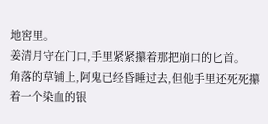地窖里。
姜清月守在门口,手里紧紧攥着那把崩口的匕首。
角落的草铺上,阿鬼已经昏睡过去,但他手里还死死攥着一个染血的银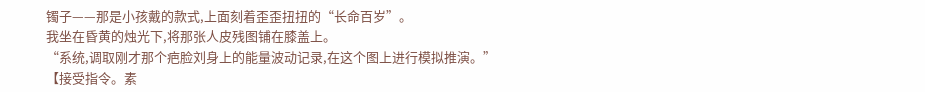镯子——那是小孩戴的款式,上面刻着歪歪扭扭的“长命百岁”。
我坐在昏黄的烛光下,将那张人皮残图铺在膝盖上。
“系统,调取刚才那个疤脸刘身上的能量波动记录,在这个图上进行模拟推演。”
【接受指令。素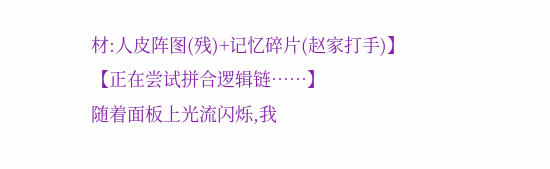材:人皮阵图(残)+记忆碎片(赵家打手)】
【正在尝试拼合逻辑链……】
随着面板上光流闪烁,我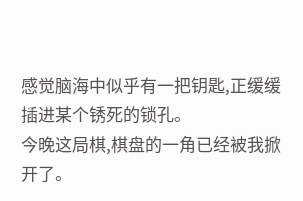感觉脑海中似乎有一把钥匙,正缓缓插进某个锈死的锁孔。
今晚这局棋,棋盘的一角已经被我掀开了。